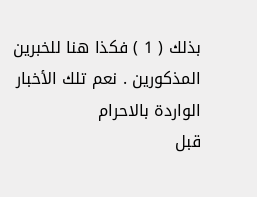بذلك ( 1 ) فكذا هنا للخبرين المذكورين . نعم تلك الأخبار الواردة بالاحرام
قبل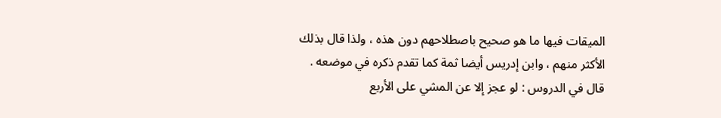الميقات فيها ما هو صحيح باصطلاحهم دون هذه ، ولذا قال بذلك
الأكثر منهم ، وابن إدريس أيضا ثمة كما تقدم ذكره في موضعه .
قال في الدروس : لو عجز إلا عن المشي على الأربع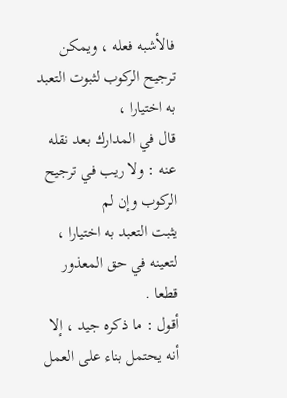فالأشبه فعله ، ويمكن
ترجيح الركوب لثبوت التعبد به اختيارا ،
قال في المدارك بعد نقله عنه : ولا ريب في ترجيح الركوب وإن لم
يثبت التعبد به اختيارا ، لتعينه في حق المعذور قطعا .
أقول : ما ذكره جيد ، إلا أنه يحتمل بناء على العمل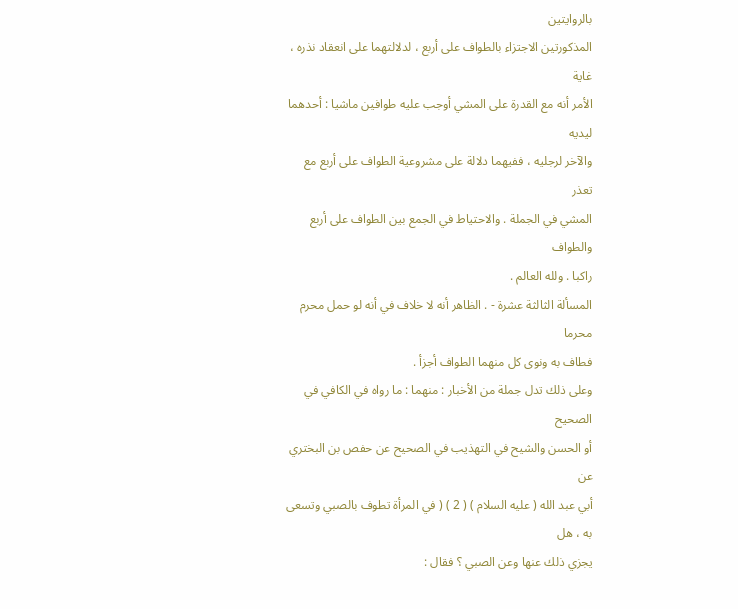بالروايتين
المذكورتين الاجتزاء بالطواف على أربع ، لدلالتهما على انعقاد نذره ، غاية
الأمر أنه مع القدرة على المشي أوجب عليه طوافين ماشيا : أحدهما ليديه
والآخر لرجليه ، ففيهما دلالة على مشروعية الطواف على أربع مع تعذر
المشي في الجملة . والاحتياط في الجمع بين الطواف على أربع والطواف
راكبا . ولله العالم .
المسألة الثالثة عشرة - . الظاهر أنه لا خلاف في أنه لو حمل محرم محرما
فطاف به ونوى كل منهما الطواف أجزأ .
وعلى ذلك تدل جملة من الأخبار : منهما : ما رواه في الكافي في الصحيح
أو الحسن والشيح في التهذيب في الصحيح عن حفص بن البختري عن
أبي عبد الله ( عليه السلام ) ( 2 ) ( في المرأة تطوف بالصبي وتسعى به ، هل
يجزي ذلك عنها وعن الصبي ؟ فقال :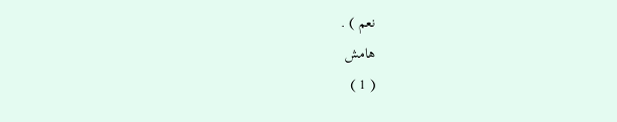نعم ) .
هامش
( 1 )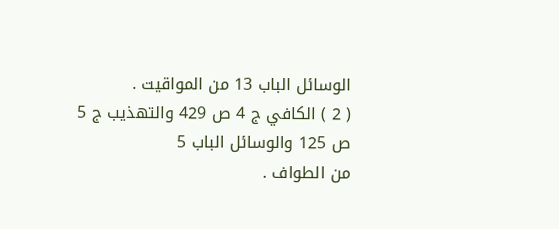الوسائل الباب 13 من المواقيت .
( 2 ) الكافي ج 4 ص 429 والتهذيب ج 5 ص 125 والوسائل الباب 5
من الطواف .